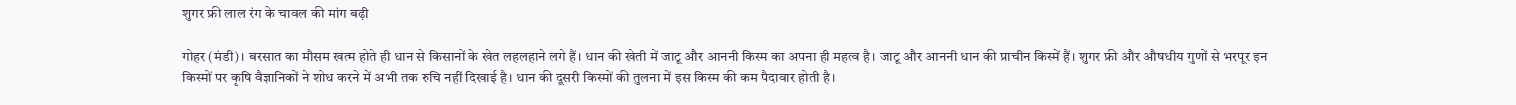शुगर फ्री लाल रंग के चावल की मांग बढ़ी

गोहर (मंडी)। बरसात का मौसम खत्म होते ही धान से किसानों के खेत लहलहाने लगे हैं। धान की खेती में जाटू और आननी किस्म का अपना ही महत्व है। जाटू और आननी धान की प्राचीन किस्में हैं। शुगर फ्री और औषधीय गुणों से भरपूर इन किस्मों पर कृषि वैज्ञानिकों ने शोध करने में अभी तक रुचि नहीं दिखाई है। धान की दूसरी किस्मों की तुलना में इस किस्म की कम पैदावार होती है।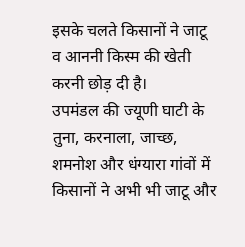इसके चलते किसानों ने जाटू व आननी किस्म की खेती करनी छोड़ दी है।
उपमंडल की ज्यूणी घाटी के तुना, करनाला, जाच्छ, शमनोश और धंग्यारा गांवों में किसानों ने अभी भी जाटू और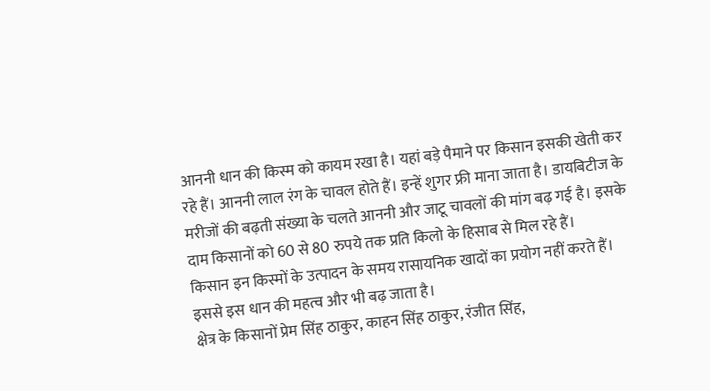आननी धान की किस्म को कायम रखा है। यहां बड़े पैमाने पर किसान इसकी खेती कर रहे हैं। आननी लाल रंग के चावल होते हैं। इन्हें शुगर फ्री माना जाता है। डायबिटीज के मरीजों की बढ़ती संख्या के चलते आननी और जाटू चावलों की मांग बढ़ गई है। इसके दाम किसानों को 60 से 80 रुपये तक प्रति किलो के हिसाब से मिल रहे हैं।
किसान इन किस्मों के उत्पादन के समय रासायनिक खादों का प्रयोग नहीं करते हैं। इससे इस धान की महत्व और भी बढ़ जाता है।
क्षेत्र के किसानों प्रेम सिंह ठाकुर, काहन सिंह ठाकुर, रंजीत सिंह,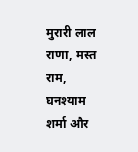मुरारी लाल राणा, मस्त राम, घनश्याम शर्मा और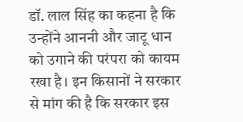डॉ. लाल सिंह का कहना है कि उन्होंने आननी और जाटू धान को उगाने की परंपरा को कायम रखा है। इन किसानों ने सरकार से मांग की है कि सरकार इस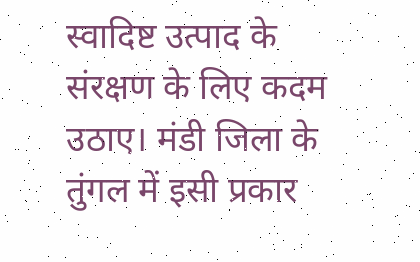स्वादिष्ट उत्पाद के संरक्षण के लिए कदम उठाए। मंडी जिला के तुंगल में इसी प्रकार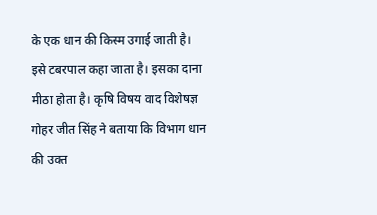के एक धान की किस्म उगाई जाती है। इसे टबरपाल कहा जाता है। इसका दाना मीठा होता है। कृषि विषय वाद विशेषज्ञ गोहर जीत सिंह ने बताया कि विभाग धान की उक्त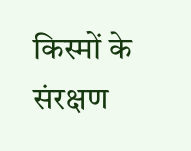किस्मों के संरक्षण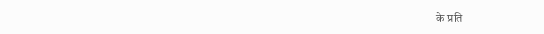के प्रति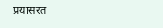प्रयासरत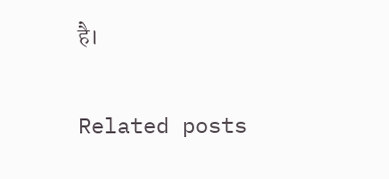है।

Related posts